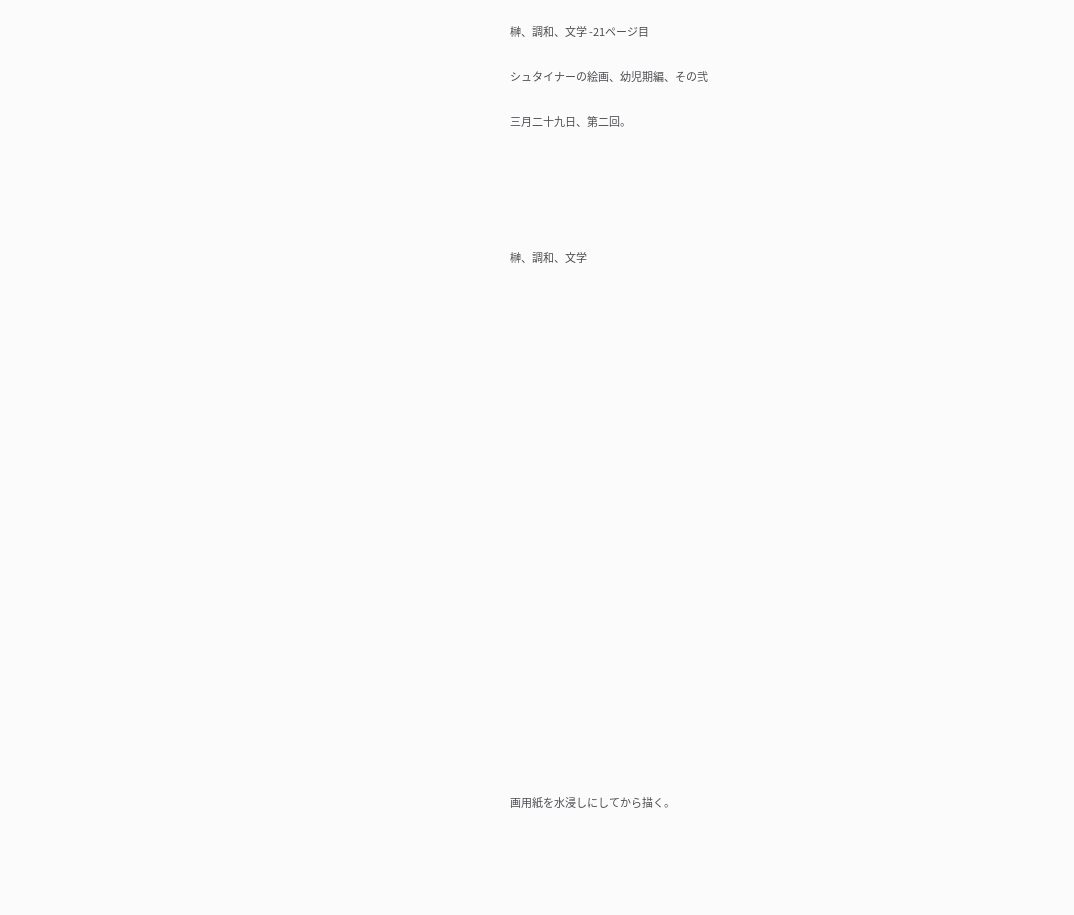榊、調和、文学 -21ページ目

シュタイナーの絵画、幼児期編、その弐

三月二十九日、第二回。





榊、調和、文学























画用紙を水浸しにしてから描く。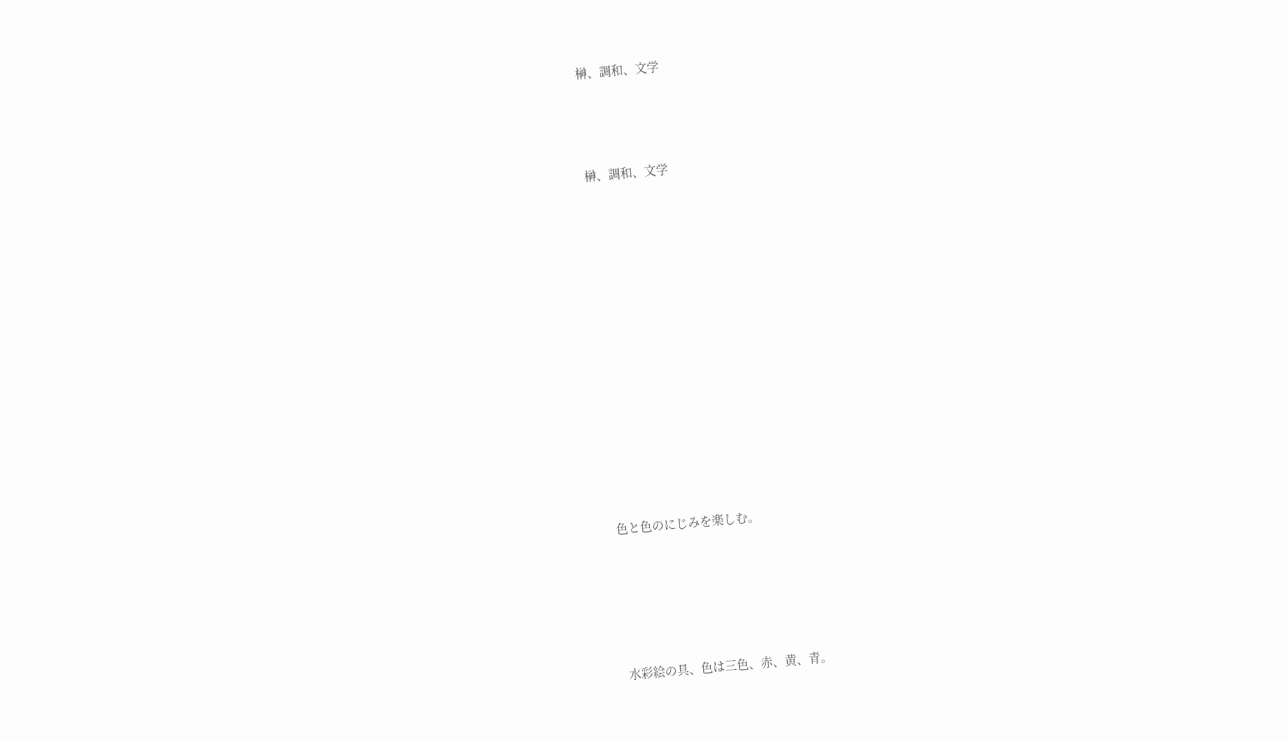榊、調和、文学




榊、調和、文学
















色と色のにじみを楽しむ。






水彩絵の具、色は三色、赤、黄、青。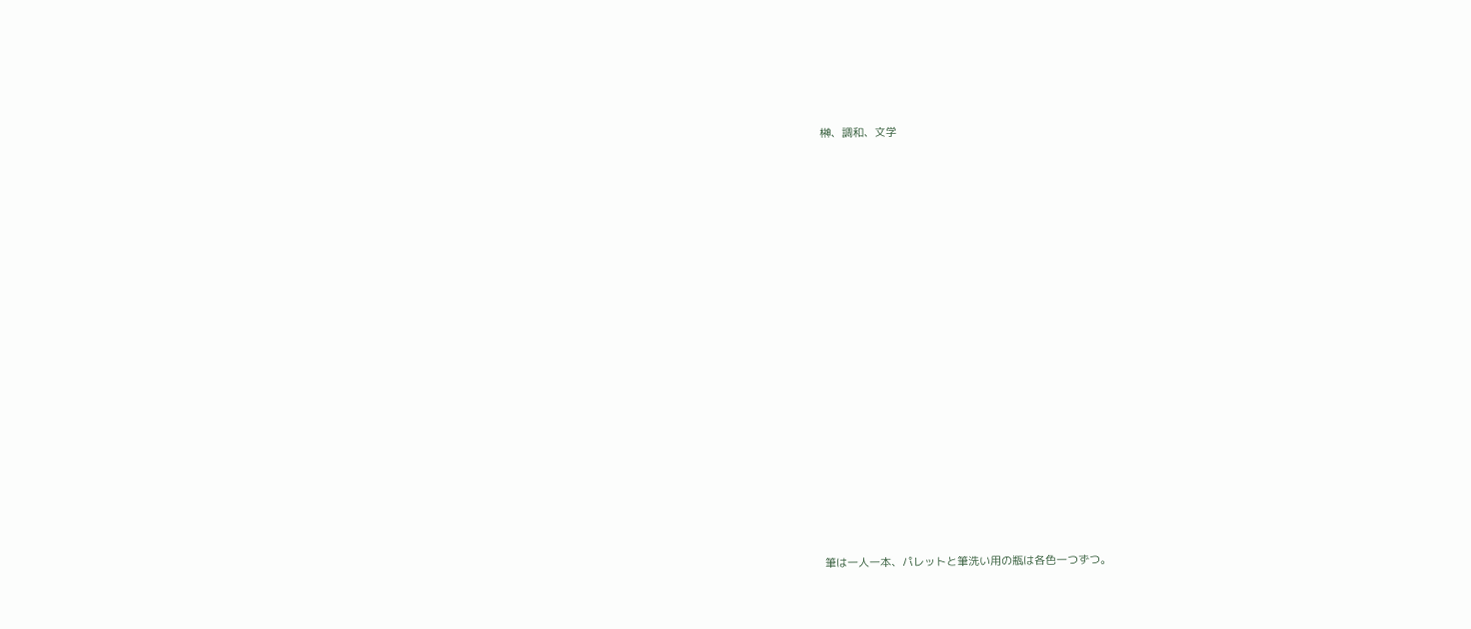榊、調和、文学

















筆は一人一本、パレットと筆洗い用の瓶は各色一つずつ。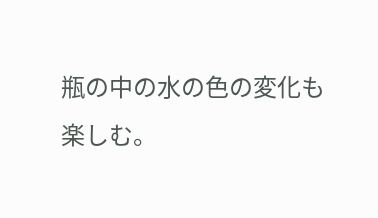瓶の中の水の色の変化も楽しむ。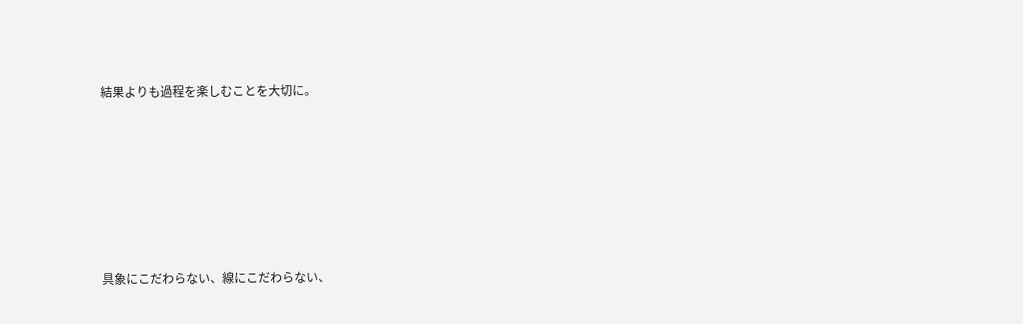結果よりも過程を楽しむことを大切に。






具象にこだわらない、線にこだわらない、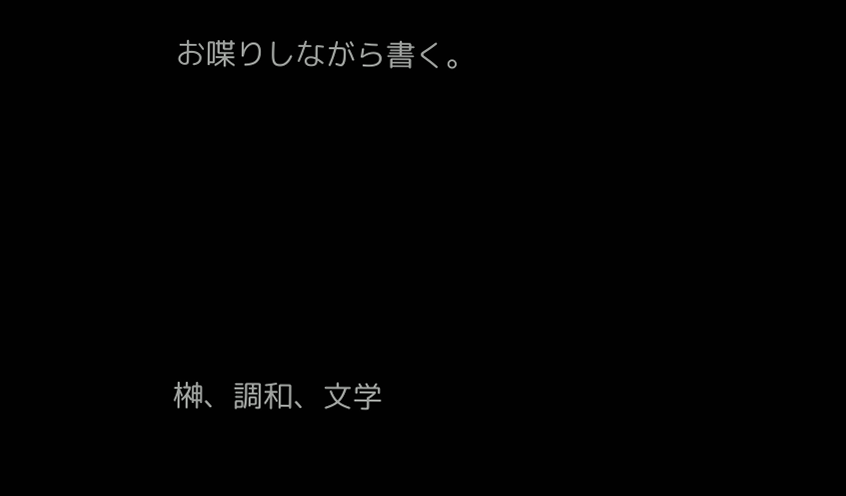お喋りしながら書く。





榊、調和、文学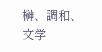榊、調和、文学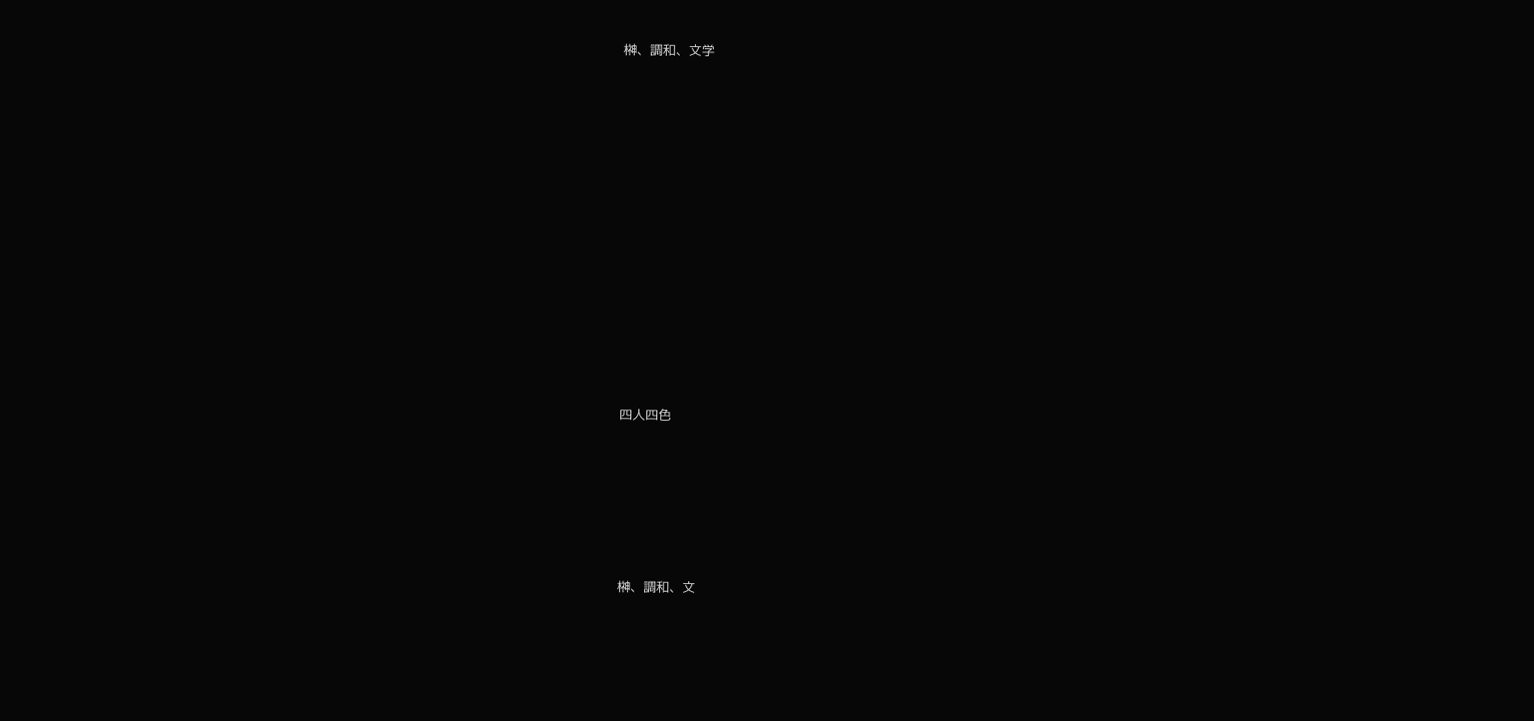榊、調和、文学
















四人四色







榊、調和、文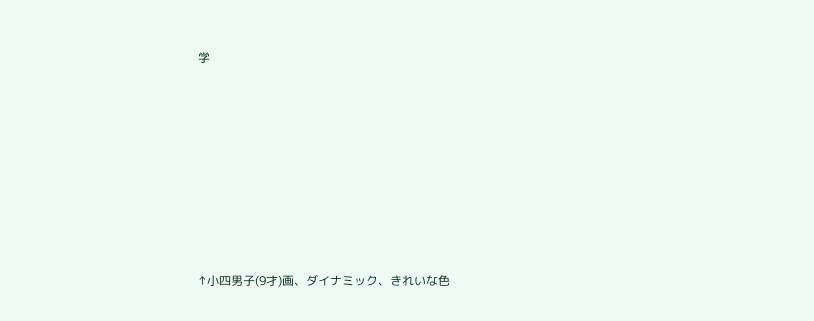学








↑小四男子(9才)画、ダイナミック、きれいな色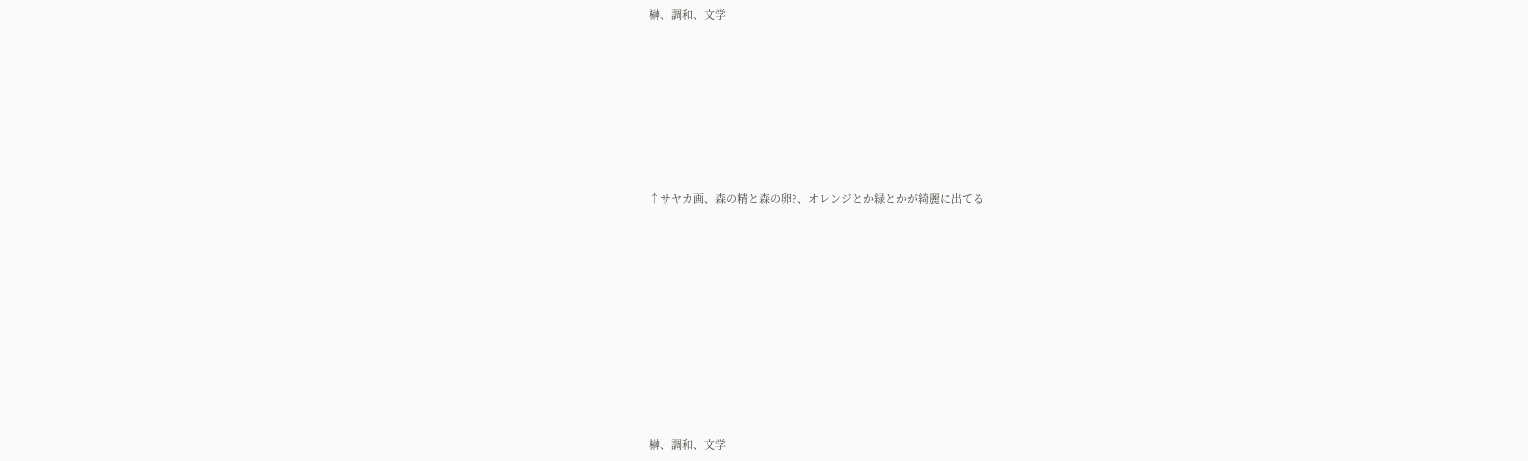榊、調和、文学








↑サヤカ画、森の精と森の卵?、オレンジとか緑とかが綺麗に出てる











榊、調和、文学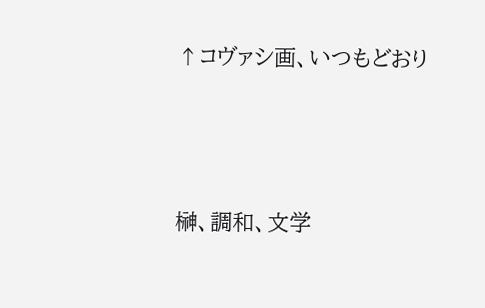↑コヴァシ画、いつもどおり




榊、調和、文学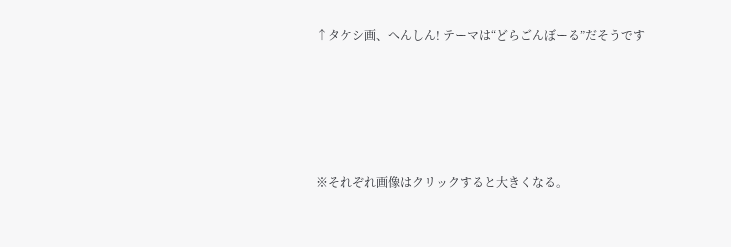↑タケシ画、へんしん! テーマは“どらごんぼーる”だそうです





※それぞれ画像はクリックすると大きくなる。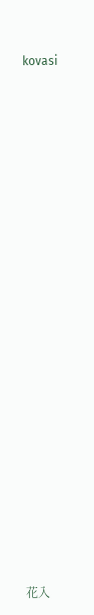kovasi





































花入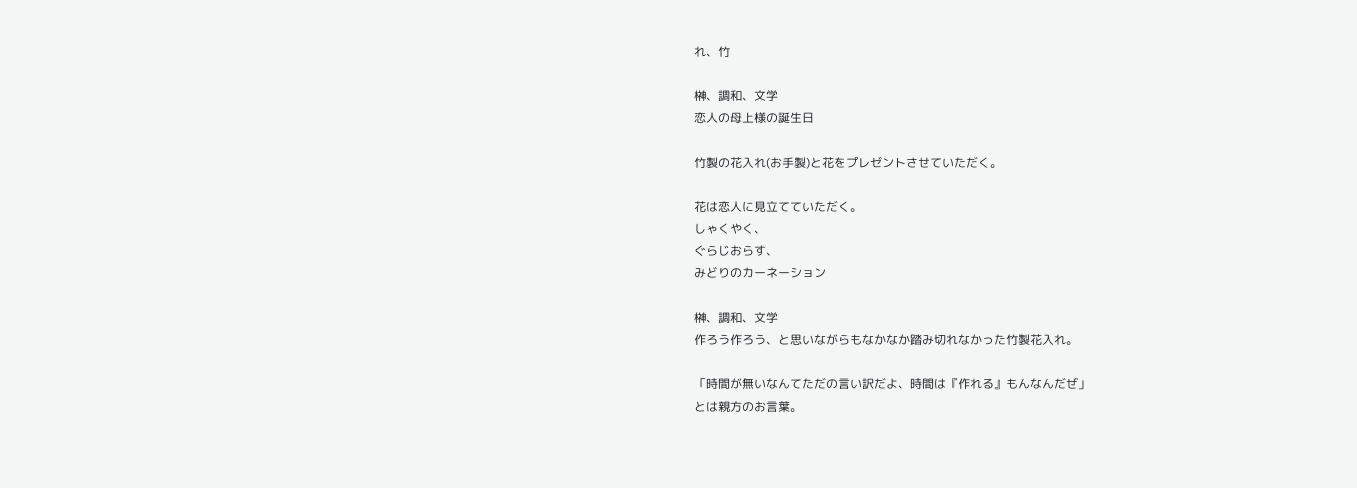れ、竹

榊、調和、文学
恋人の母上様の誕生日

竹製の花入れ(お手製)と花をプレゼントさせていただく。

花は恋人に見立てていただく。
しゃくやく、
ぐらじおらす、
みどりのカーネーション

榊、調和、文学
作ろう作ろう、と思いながらもなかなか踏み切れなかった竹製花入れ。

「時間が無いなんてただの言い訳だよ、時間は『作れる』もんなんだぜ」
とは親方のお言葉。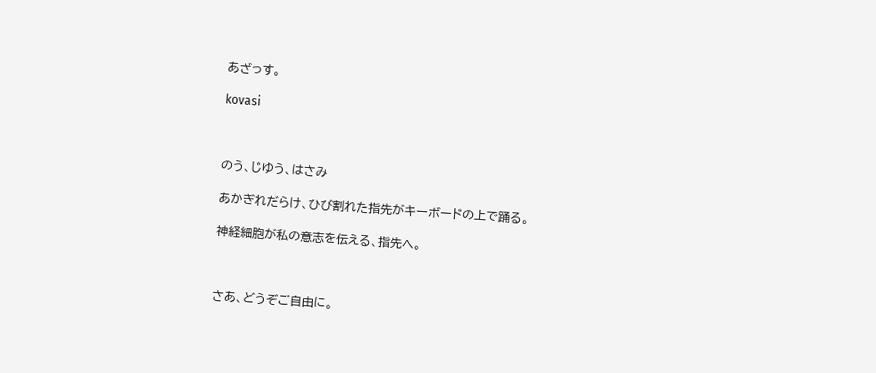あざっす。

kovasi



のう、じゆう、はさみ

あかぎれだらけ、ひび割れた指先がキーボードの上で踊る。

神経細胞が私の意志を伝える、指先へ。



さあ、どうぞご自由に。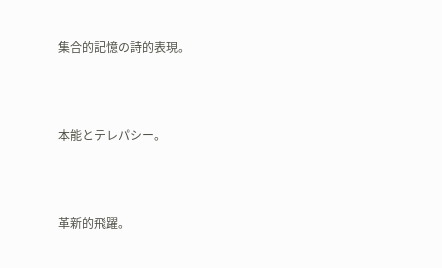集合的記憶の詩的表現。



本能とテレパシー。



革新的飛躍。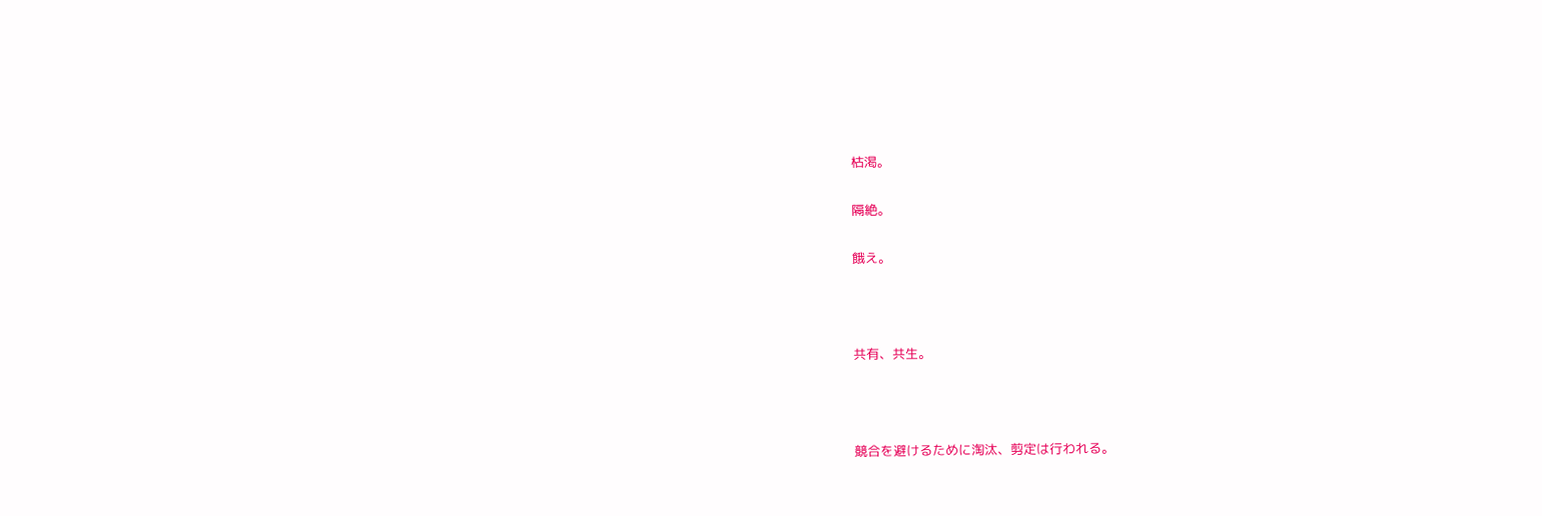枯渇。

隔絶。

餓え。



共有、共生。



競合を避けるために淘汰、剪定は行われる。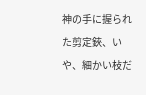神の手に握られた剪定鋏、いや、細かい枝だ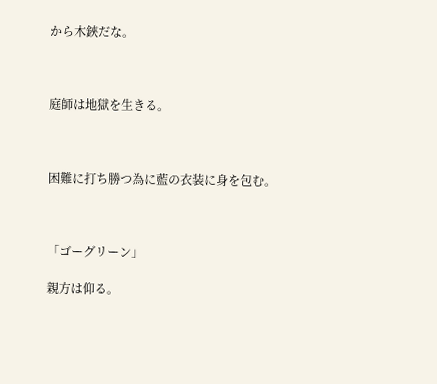から木鋏だな。



庭師は地獄を生きる。



困難に打ち勝つ為に藍の衣装に身を包む。



「ゴーグリーン」

親方は仰る。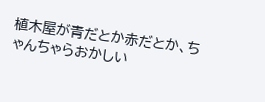植木屋が青だとか赤だとか、ちゃんちゃらおかしい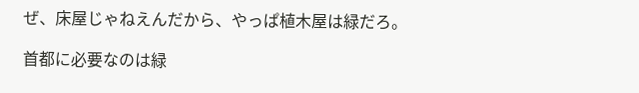ぜ、床屋じゃねえんだから、やっぱ植木屋は緑だろ。

首都に必要なのは緑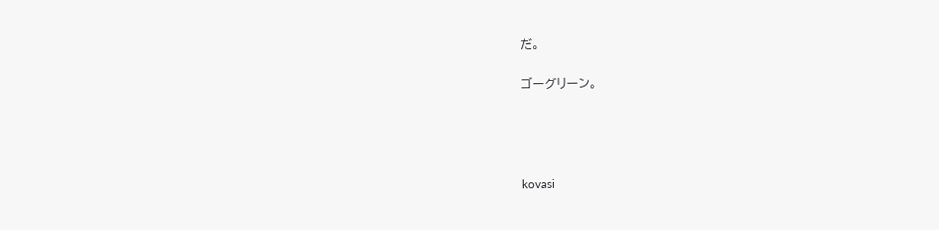だ。

ゴーグリーン。




kovasi